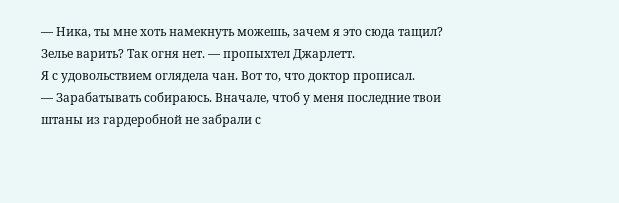— Ника, ты мне хоть намекнуть можешь, зачем я это сюда тащил? Зелье варить? Так огня нет. — пропыхтел Джарлетт.
Я с удовольствием оглядела чан. Вот то, что доктор прописал.
— Зарабатывать собираюсь. Вначале, чтоб у меня последние твои штаны из гардеробной не забрали с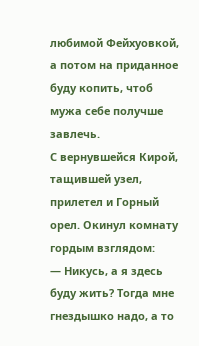любимой Фейхуовкой, а потом на приданное буду копить, чтоб мужа себе получше завлечь.
С вернувшейся Кирой, тащившей узел, прилетел и Горный орел. Окинул комнату гордым взглядом:
— Никусь, а я здесь буду жить? Тогда мне гнездышко надо, а то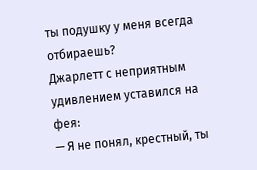ты подушку у меня всегда отбираешь?
Джарлетт с неприятным удивлением уставился на фея:
— Я не понял, крестный, ты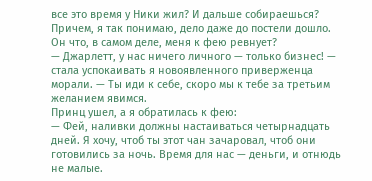все это время у Ники жил? И дальше собираешься? Причем, я так понимаю, дело даже до постели дошло.
Он что, в самом деле, меня к фею ревнует?
— Джарлетт, у нас ничего личного — только бизнес! — стала успокаивать я новоявленного приверженца морали. — Ты иди к себе, скоро мы к тебе за третьим желанием явимся.
Принц ушел, а я обратилась к фею:
— Фей, наливки должны настаиваться четырнадцать дней. Я хочу, чтоб ты этот чан зачаровал, чтоб они готовились за ночь. Время для нас — деньги, и отнюдь не малые.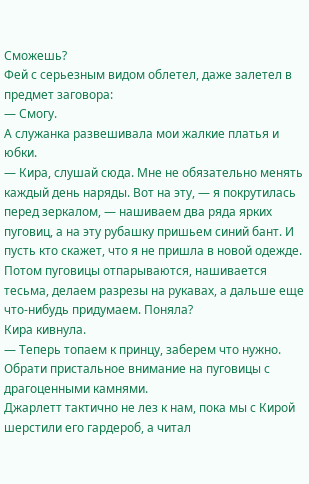Сможешь?
Фей с серьезным видом облетел, даже залетел в предмет заговора:
— Смогу.
А служанка развешивала мои жалкие платья и юбки.
— Кира, слушай сюда. Мне не обязательно менять каждый день наряды. Вот на эту, — я покрутилась перед зеркалом, — нашиваем два ряда ярких пуговиц, а на эту рубашку пришьем синий бант. И пусть кто скажет, что я не пришла в новой одежде. Потом пуговицы отпарываются, нашивается тесьма, делаем разрезы на рукавах, а дальше еще что-нибудь придумаем. Поняла?
Кира кивнула.
— Теперь топаем к принцу, заберем что нужно. Обрати пристальное внимание на пуговицы с драгоценными камнями.
Джарлетт тактично не лез к нам, пока мы с Кирой шерстили его гардероб, а читал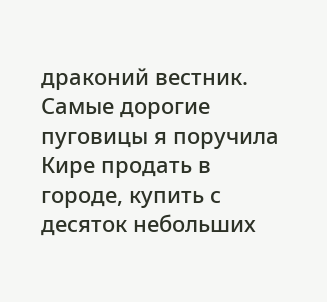драконий вестник. Самые дорогие пуговицы я поручила Кире продать в городе, купить с десяток небольших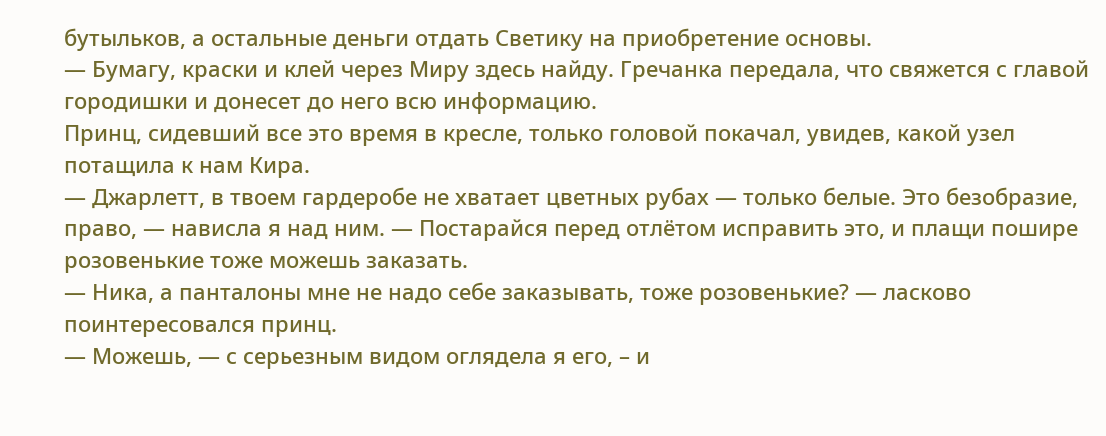бутыльков, а остальные деньги отдать Светику на приобретение основы.
— Бумагу, краски и клей через Миру здесь найду. Гречанка передала, что свяжется с главой городишки и донесет до него всю информацию.
Принц, сидевший все это время в кресле, только головой покачал, увидев, какой узел потащила к нам Кира.
— Джарлетт, в твоем гардеробе не хватает цветных рубах — только белые. Это безобразие, право, — нависла я над ним. — Постарайся перед отлётом исправить это, и плащи пошире розовенькие тоже можешь заказать.
— Ника, а панталоны мне не надо себе заказывать, тоже розовенькие? — ласково поинтересовался принц.
— Можешь, — с серьезным видом оглядела я его, – и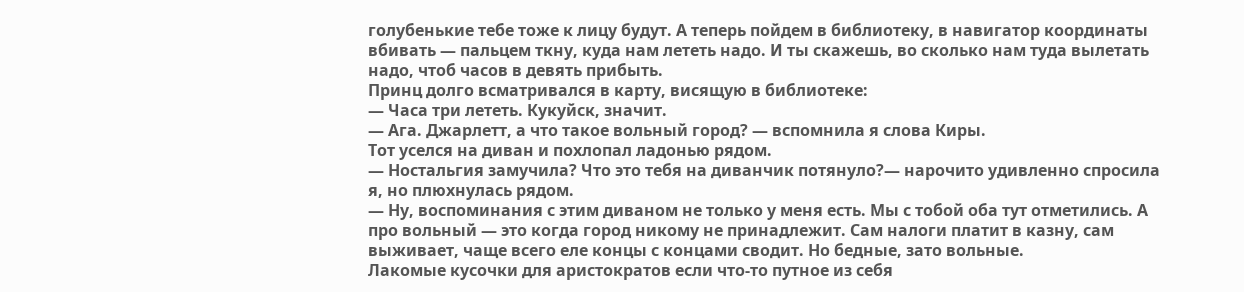голубенькие тебе тоже к лицу будут. А теперь пойдем в библиотеку, в навигатор координаты вбивать — пальцем ткну, куда нам лететь надо. И ты скажешь, во сколько нам туда вылетать надо, чтоб часов в девять прибыть.
Принц долго всматривался в карту, висящую в библиотеке:
— Часа три лететь. Кукуйск, значит.
— Ага. Джарлетт, а что такое вольный город? — вспомнила я слова Киры.
Тот уселся на диван и похлопал ладонью рядом.
— Ностальгия замучила? Что это тебя на диванчик потянуло?— нарочито удивленно спросила я, но плюхнулась рядом.
— Ну, воспоминания с этим диваном не только у меня есть. Мы с тобой оба тут отметились. А про вольный — это когда город никому не принадлежит. Сам налоги платит в казну, сам выживает, чаще всего еле концы с концами сводит. Но бедные, зато вольные.
Лакомые кусочки для аристократов если что-то путное из себя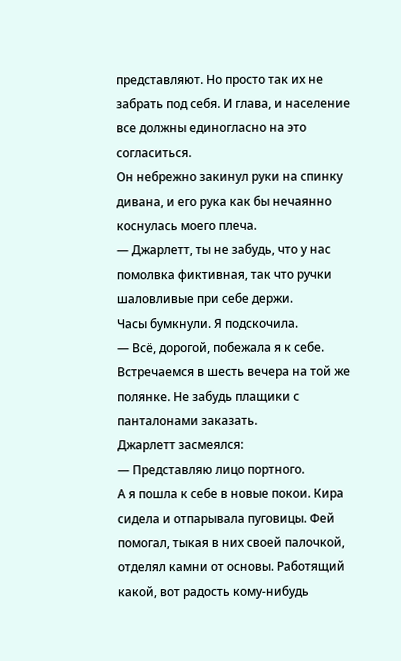представляют. Но просто так их не забрать под себя. И глава, и население все должны единогласно на это согласиться.
Он небрежно закинул руки на спинку дивана, и его рука как бы нечаянно коснулась моего плеча.
— Джарлетт, ты не забудь, что у нас помолвка фиктивная, так что ручки шаловливые при себе держи.
Часы бумкнули. Я подскочила.
— Всё, дорогой, побежала я к себе. Встречаемся в шесть вечера на той же полянке. Не забудь плащики с панталонами заказать.
Джарлетт засмеялся:
— Представляю лицо портного.
А я пошла к себе в новые покои. Кира сидела и отпарывала пуговицы. Фей помогал, тыкая в них своей палочкой, отделял камни от основы. Работящий какой, вот радость кому-нибудь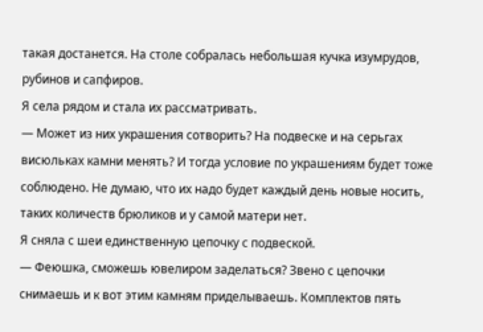такая достанется. На столе собралась небольшая кучка изумрудов, рубинов и сапфиров.
Я села рядом и стала их рассматривать.
— Может из них украшения сотворить? На подвеске и на серьгах висюльках камни менять? И тогда условие по украшениям будет тоже соблюдено. Не думаю, что их надо будет каждый день новые носить, таких количеств брюликов и у самой матери нет.
Я сняла с шеи единственную цепочку с подвеской.
— Феюшка, сможешь ювелиром заделаться? Звено с цепочки снимаешь и к вот этим камням приделываешь. Комплектов пять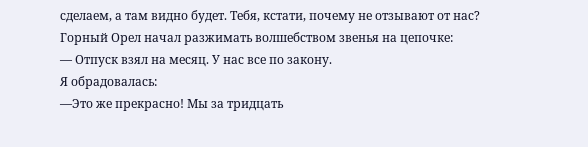сделаем, а там видно будет. Тебя, кстати, почему не отзывают от нас?
Горный Орел начал разжимать волшебством звенья на цепочке:
— Отпуск взял на месяц. У нас все по закону.
Я обрадовалась:
—Это же прекрасно! Мы за тридцать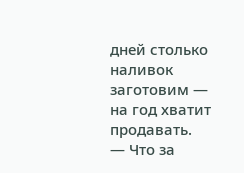дней столько наливок заготовим — на год хватит продавать.
— Что за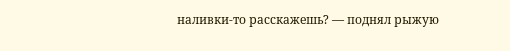наливки-то расскажешь? — поднял рыжую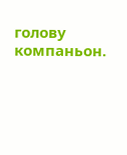голову компаньон.